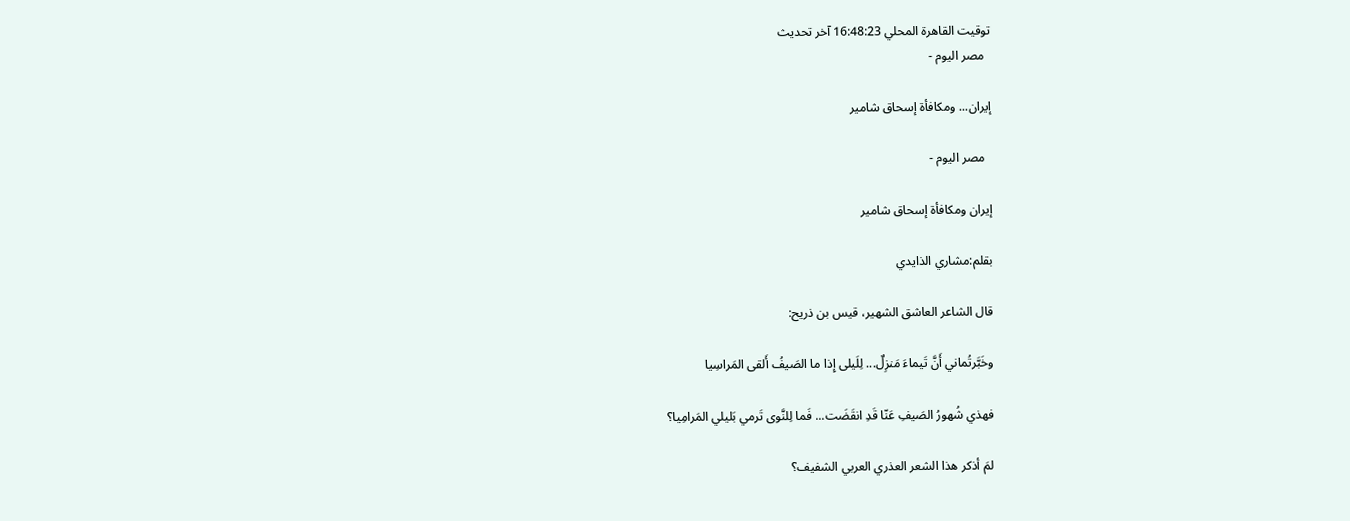توقيت القاهرة المحلي 16:48:23 آخر تحديث
  مصر اليوم -

إيران... ومكافأة إسحاق شامير

  مصر اليوم -

إيران ومكافأة إسحاق شامير

بقلم:مشاري الذايدي

قال الشاعر العاشق الشهير، قيس بن ذريح:

وخَبَّرتُماني أَنَّ تَيماءَ مَنزِلٌ... لِلَيلى إِذا ما الصَيفُ أَلقى المَراسِيا

فهذي شُهورُ الصَيفِ عَنّا قَدِ انقَضَت... فَما لِلنَّوى تَرمي بَليلي المَرامِيا؟

لمَ أذكر هذا الشعر العذري العربي الشفيف؟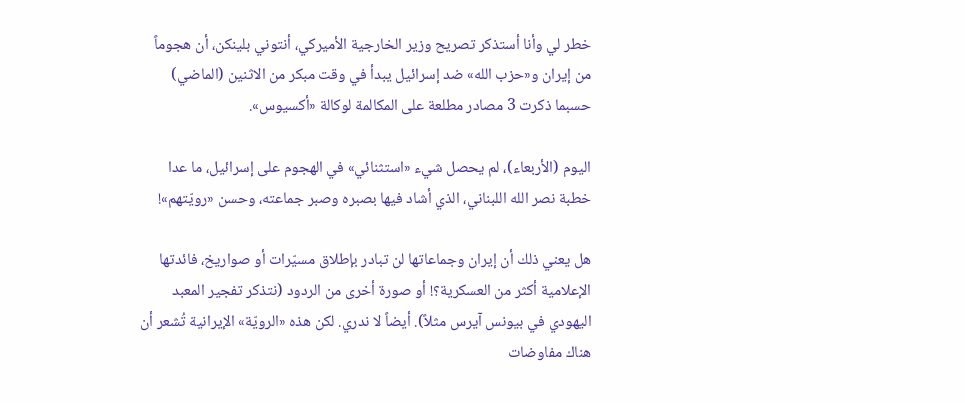خطر لي وأنا أستذكر تصريح وزير الخارجية الأميركي، أنتوني بلينكن، أن هجوماً من إيران و«حزب الله» ضد إسرائيل يبدأ في وقت مبكر من الاثنين (الماضي) حسبما ذكرت 3 مصادر مطلعة على المكالمة لوكالة «أكسيوس».

اليوم (الأربعاء)، لم يحصل شيء «استثنائي» في الهجوم على إسرائيل، ما عدا خطبة نصر الله اللبناني، الذي أشاد فيها بصبره وصبر جماعته، وحسن «رويّتهم»!

هل يعني ذلك أن إيران وجماعاتها لن تبادر بإطلاق مسيّرات أو صواريخ، فائدتها الإعلامية أكثر من العسكرية؟! أو صورة أخرى من الردود (نتذكر تفجير المعبد اليهودي في بيونس آيرس مثلاً). أيضاً لا ندري. لكن هذه «الرويّة» الإيرانية تُشعر أن هناك مفاوضات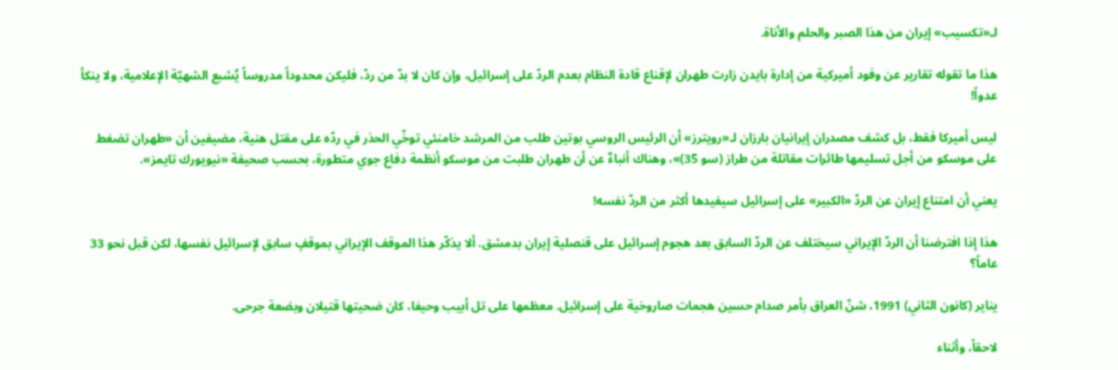لـ«تكسيب» إيران من هذا الصبر والحلم والأناة.

هذا ما تقوله تقارير عن وفود أميركية من إدارة بايدن زارت طهران لإقناع قادة النظام بعدم الردّ على إسرائيل، وإن كان لا بدّ من ردّ، فليكن محدوداً مدروساً يُشبع الشهيّة الإعلامية، ولا ينكأ عدواً!

ليس أميركا فقط، بل كشف مصدران إيرانيان بارزان لـ«رويترز» أن الرئيس الروسي بوتين طلب من المرشد خامنئي توخّي الحذر في ردّه على مقتل هنية، مضيفين أن «طهران تضغط على موسكو من أجل تسليمها طائرات مقاتلة من طراز (سو 35)»، وهناك أنباءٌ عن أن طهران طلبت من موسكو أنظمة دفاع جوي متطورة، بحسب صحيفة «نيويورك تايمز».

يعني أن امتناع إيران عن الردّ «الكبير» على إسرائيل سيفيدها أكثر من الردّ نفسه!

هذا إذا افترضنا أن الردّ الإيراني سيختلف عن الردّ السابق بعد هجوم إسرائيل على قنصلية إيران بدمشق. ألا يذكّر هذا الموقف الإيراني بموقفٍ سابق لإسرائيل نفسها، لكن قبل نحو 33 عاماً؟

يناير (كانون الثاني) 1991، شنّ العراق بأمر صدام حسين هجمات صاروخية على إسرائيل. معظمها على تل أبيب وحيفا، كان ضحيتها قتيلان وبضعة جرحى.

لاحقاً، وأثناء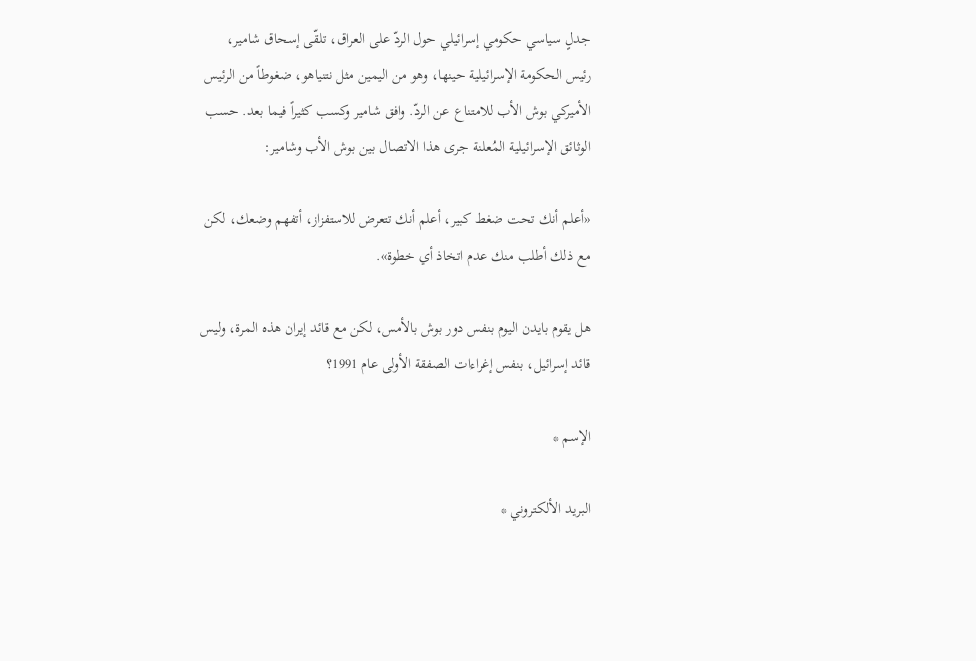جدلٍ سياسي حكومي إسرائيلي حول الردّ على العراق، تلقّى إسحاق شامير، رئيس الحكومة الإسرائيلية حينها، وهو من اليمين مثل نتنياهو، ضغوطاً من الرئيس الأميركي بوش الأب للامتناع عن الردّ. وافق شامير وكسب كثيراً فيما بعد. حسب الوثائق الإسرائيلية المُعلنة جرى هذا الاتصال بين بوش الأب وشامير:

«أعلم أنك تحت ضغط كبير، أعلم أنك تتعرض للاستفزاز، أتفهم وضعك، لكن مع ذلك أطلب منك عدم اتخاذ أي خطوة».

هل يقوم بايدن اليوم بنفس دور بوش بالأمس، لكن مع قائد إيران هذه المرة، وليس قائد إسرائيل، بنفس إغراءات الصفقة الأولى عام 1991؟

الإسم *

البريد الألكتروني *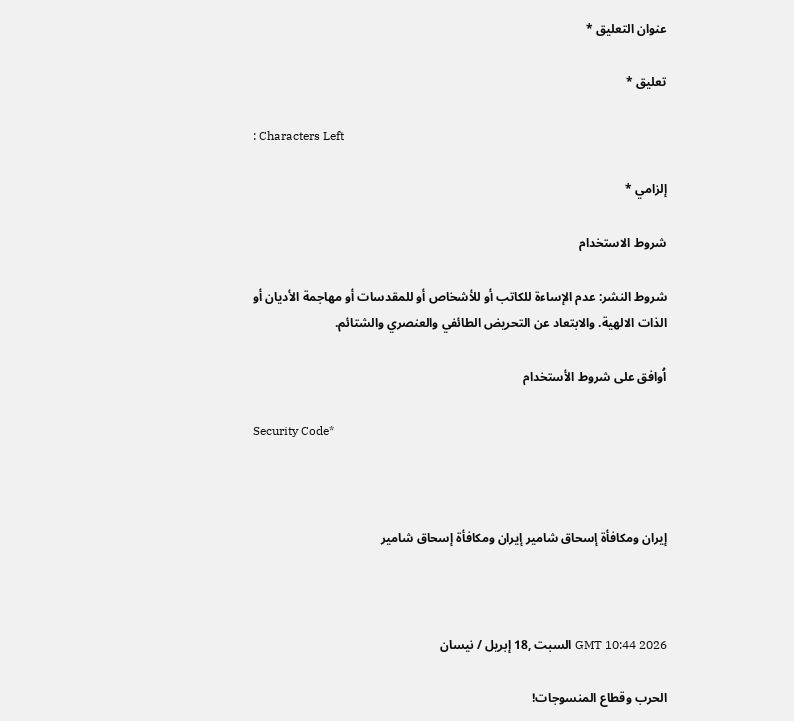عنوان التعليق *

تعليق *

: Characters Left

إلزامي *

شروط الاستخدام

شروط النشر: عدم الإساءة للكاتب أو للأشخاص أو للمقدسات أو مهاجمة الأديان أو الذات الالهية. والابتعاد عن التحريض الطائفي والعنصري والشتائم.

اُوافق على شروط الأستخدام

Security Code*



إيران ومكافأة إسحاق شامير إيران ومكافأة إسحاق شامير



GMT 10:44 2026 السبت ,18 إبريل / نيسان

الحرب وقطاع المنسوجات!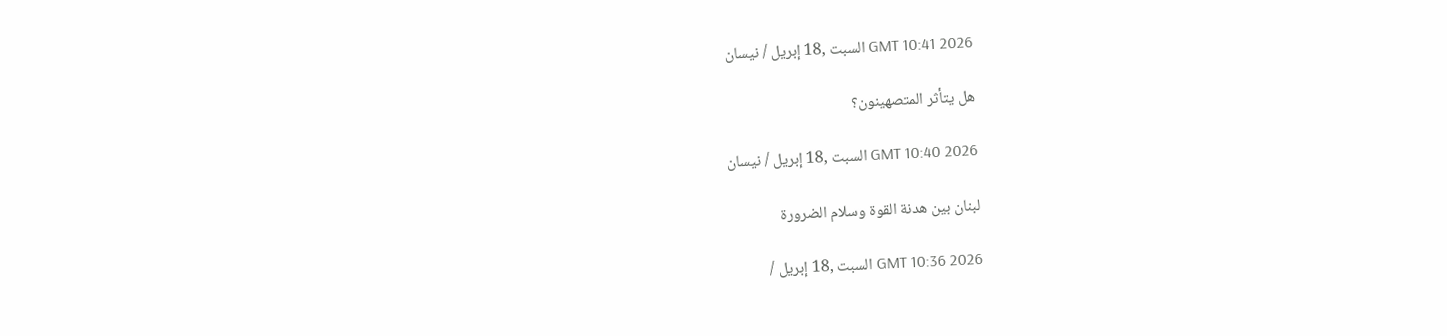GMT 10:41 2026 السبت ,18 إبريل / نيسان

هل يتأثر المتصهينون؟

GMT 10:40 2026 السبت ,18 إبريل / نيسان

لبنان بين هدنة القوة وسلام الضرورة

GMT 10:36 2026 السبت ,18 إبريل /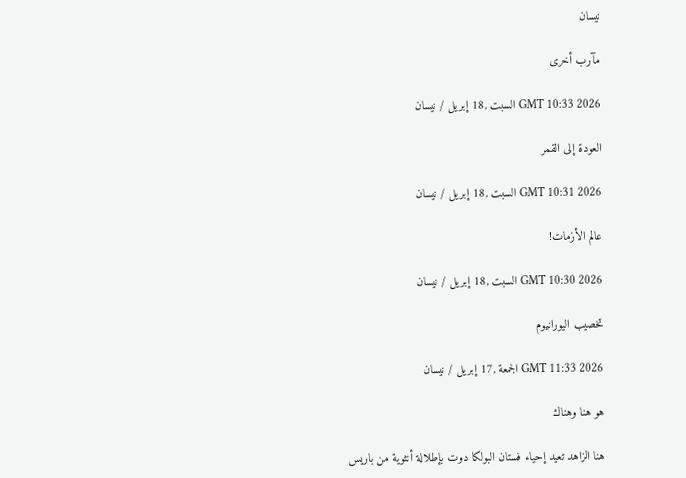نيسان

مآرب أخرى

GMT 10:33 2026 السبت ,18 إبريل / نيسان

العودة إلى القمر

GMT 10:31 2026 السبت ,18 إبريل / نيسان

عالم الأزمات!

GMT 10:30 2026 السبت ,18 إبريل / نيسان

تخصيب اليورانيوم

GMT 11:33 2026 الجمعة ,17 إبريل / نيسان

هو هنا وهناك

هنا الزاهد تعيد إحياء فستان البولكا دوت بإطلالة أنثوية من باريس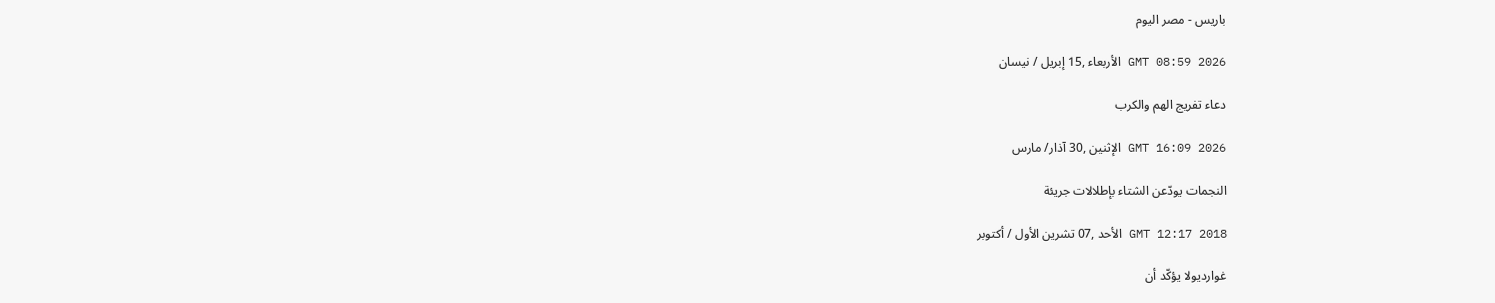باريس - مصر اليوم

GMT 08:59 2026 الأربعاء ,15 إبريل / نيسان

دعاء تفريج الهم والكرب

GMT 16:09 2026 الإثنين ,30 آذار/ مارس

النجمات يودّعن الشتاء بإطلالات جريئة

GMT 12:17 2018 الأحد ,07 تشرين الأول / أكتوبر

غوارديولا يؤكّد أن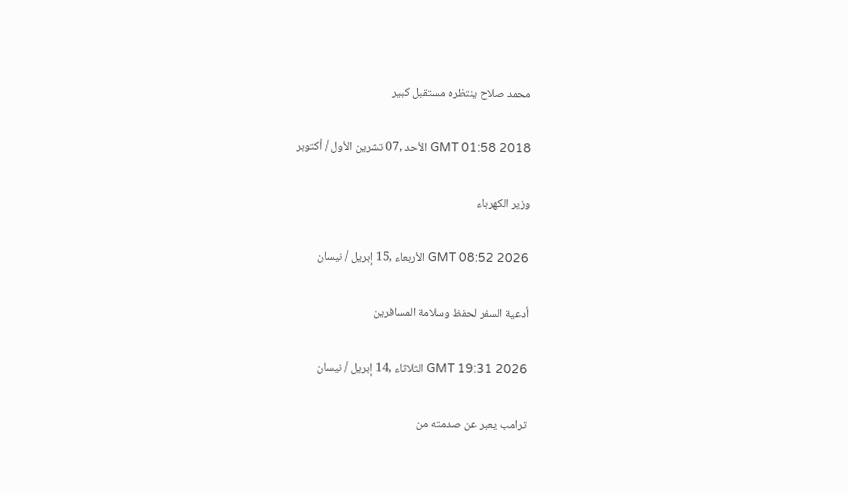محمد صلاح ينتظره مستقبل كبير

GMT 01:58 2018 الأحد ,07 تشرين الأول / أكتوبر

وزير الكهرباء

GMT 08:52 2026 الأربعاء ,15 إبريل / نيسان

أدعية السفر لحفظ وسلامة المسافرين

GMT 19:31 2026 الثلاثاء ,14 إبريل / نيسان

ترامب يعبر عن صدمته من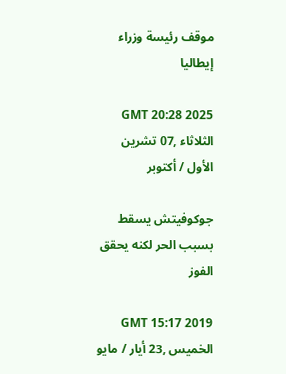موقف رئيسة وزراء إيطاليا

GMT 20:28 2025 الثلاثاء ,07 تشرين الأول / أكتوبر

جوكوفيتش يسقط بسبب الحر لكنه يحقق الفوز

GMT 15:17 2019 الخميس ,23 أيار / مايو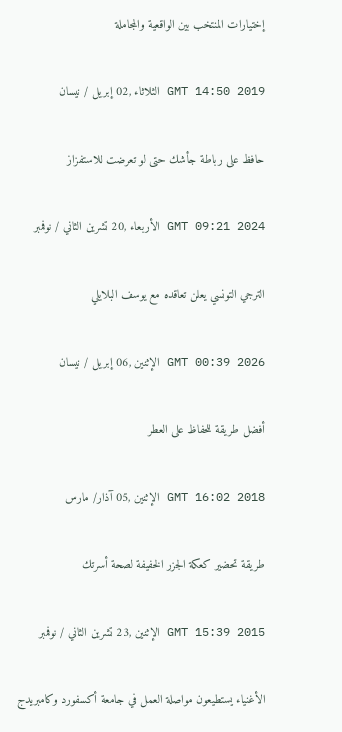إختيارات المنتخب بين الواقعية والمجاملة

GMT 14:50 2019 الثلاثاء ,02 إبريل / نيسان

حافظ على رباطة جأشك حتى لو تعرضت للاستفزاز

GMT 09:21 2024 الأربعاء ,20 تشرين الثاني / نوفمبر

الترجي التونسي يعلن تعاقده مع يوسف البلايلي

GMT 00:39 2026 الإثنين ,06 إبريل / نيسان

أفضل طريقة للحفاظ على العطر

GMT 16:02 2018 الإثنين ,05 آذار/ مارس

طريقة تحضير كعكة الجزر الخفيفة لصحة أسرتك

GMT 15:39 2015 الإثنين ,23 تشرين الثاني / نوفمبر

الأغنياء يستطيعون مواصلة العمل في جامعة أكسفورد وكامبريدج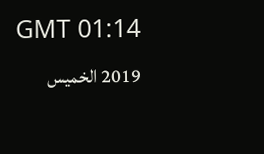GMT 01:14 2019 الخميس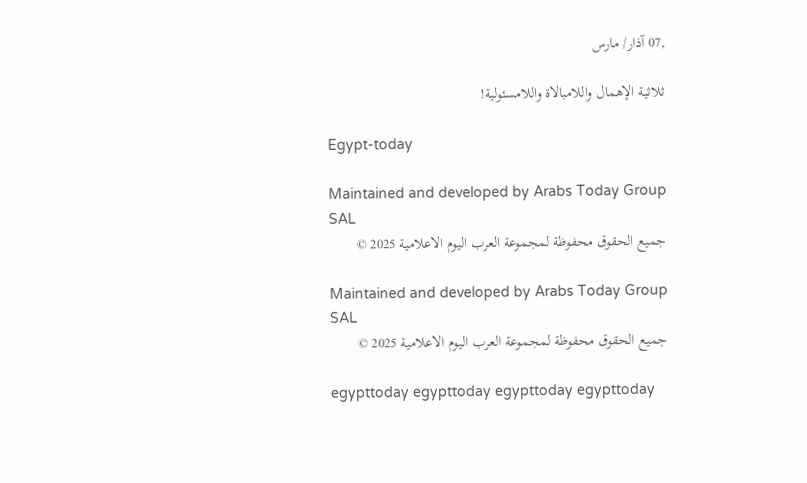,07 آذار/ مارس

ثلاثية الإهمال واللامبالاة واللامسئولية!

Egypt-today

Maintained and developed by Arabs Today Group SAL
جميع الحقوق محفوظة لمجموعة العرب اليوم الاعلامية 2025 ©

Maintained and developed by Arabs Today Group SAL
جميع الحقوق محفوظة لمجموعة العرب اليوم الاعلامية 2025 ©

egypttoday egypttoday egypttoday egypttoday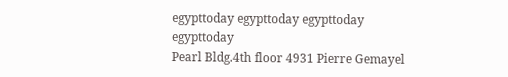egypttoday egypttoday egypttoday
egypttoday
Pearl Bldg.4th floor 4931 Pierre Gemayel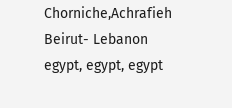Chorniche,Achrafieh Beirut- Lebanon
egypt, egypt, egypt